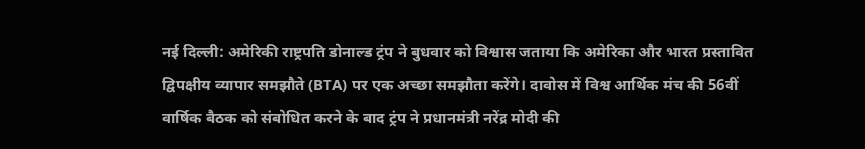नई दिल्ली: अमेरिकी राष्ट्रपति डोनाल्ड ट्रंप ने बुधवार को विश्वास जताया कि अमेरिका और भारत प्रस्तावित द्विपक्षीय व्यापार समझौते (BTA) पर एक अच्छा समझौता करेंगे। दावोस में विश्व आर्थिक मंच की 56वीं वार्षिक बैठक को संबोधित करने के बाद ट्रंप ने प्रधानमंत्री नरेंद्र मोदी की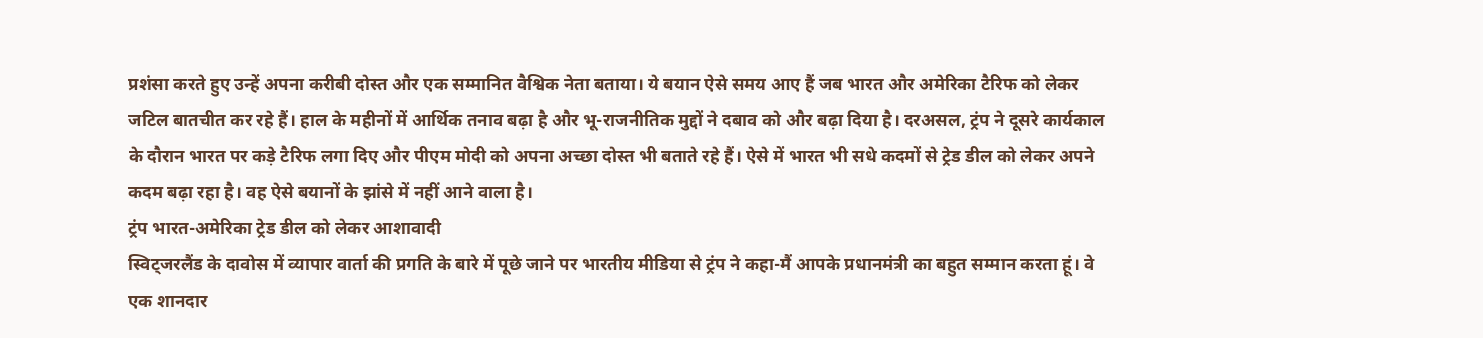प्रशंसा करते हुए उन्हें अपना करीबी दोस्त और एक सम्मानित वैश्विक नेता बताया। ये बयान ऐसे समय आए हैं जब भारत और अमेरिका टैरिफ को लेकर जटिल बातचीत कर रहे हैं। हाल के महीनों में आर्थिक तनाव बढ़ा है और भू-राजनीतिक मुद्दों ने दबाव को और बढ़ा दिया है। दरअसल, ट्रंप ने दूसरे कार्यकाल के दौरान भारत पर कड़े टैरिफ लगा दिए और पीएम मोदी को अपना अच्छा दोस्त भी बताते रहे हैं। ऐसे में भारत भी सधे कदमों से ट्रेड डील को लेकर अपने कदम बढ़ा रहा है। वह ऐसे बयानों के झांसे में नहीं आने वाला है।
ट्रंप भारत-अमेरिका ट्रेड डील को लेकर आशावादी
स्विट्जरलैंड के दावोस में व्यापार वार्ता की प्रगति के बारे में पूछे जाने पर भारतीय मीडिया से ट्रंप ने कहा-मैं आपके प्रधानमंत्री का बहुत सम्मान करता हूं। वे एक शानदार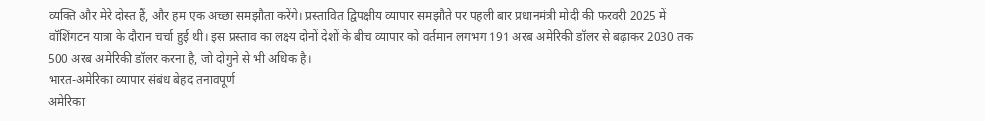व्यक्ति और मेरे दोस्त हैं, और हम एक अच्छा समझौता करेंगे। प्रस्तावित द्विपक्षीय व्यापार समझौते पर पहली बार प्रधानमंत्री मोदी की फरवरी 2025 में वॉशिंगटन यात्रा के दौरान चर्चा हुई थी। इस प्रस्ताव का लक्ष्य दोनों देशों के बीच व्यापार को वर्तमान लगभग 191 अरब अमेरिकी डॉलर से बढ़ाकर 2030 तक 500 अरब अमेरिकी डॉलर करना है, जो दोगुने से भी अधिक है।
भारत-अमेरिका व्यापार संबंध बेहद तनावपूर्ण
अमेरिका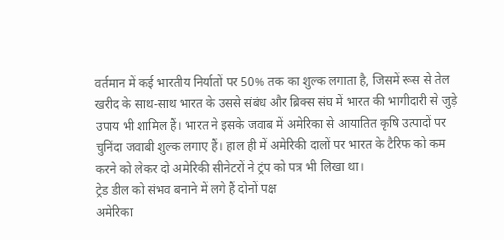वर्तमान में कई भारतीय निर्यातों पर 50% तक का शुल्क लगाता है, जिसमें रूस से तेल खरीद के साथ-साथ भारत के उससे संबंध और ब्रिक्स संघ में भारत की भागीदारी से जुड़े उपाय भी शामिल हैं। भारत ने इसके जवाब में अमेरिका से आयातित कृषि उत्पादों पर चुनिंदा जवाबी शुल्क लगाए हैं। हाल ही में अमेरिकी दालों पर भारत के टैरिफ को कम करने को लेकर दो अमेरिकी सीनेटरों ने ट्रंप को पत्र भी लिखा था।
ट्रेड डील को संभव बनाने में लगे हैं दोनों पक्ष
अमेरिका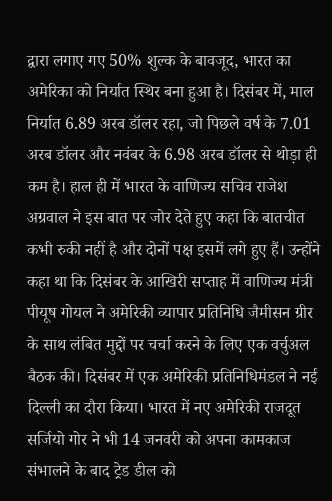द्वारा लगाए गए 50% शुल्क के बावजूद, भारत का अमेरिका को निर्यात स्थिर बना हुआ है। दिसंबर में, माल निर्यात 6.89 अरब डॉलर रहा, जो पिछले वर्ष के 7.01 अरब डॉलर और नवंबर के 6.98 अरब डॉलर से थोड़ा ही कम है। हाल ही में भारत के वाणिज्य सचिव राजेश अग्रवाल ने इस बात पर जोर देते हुए कहा कि बातचीत कभी रुकी नहीं है और दोनों पक्ष इसमें लगे हुए हैं। उन्होंने कहा था कि दिसंबर के आखिरी सप्ताह में वाणिज्य मंत्री पीयूष गोयल ने अमेरिकी व्यापार प्रतिनिधि जैमीसन ग्रीर के साथ लंबित मुद्दों पर चर्चा करने के लिए एक वर्चुअल बैठक की। दिसंबर में एक अमेरिकी प्रतिनिधिमंडल ने नई दिल्ली का दौरा किया। भारत में नए अमेरिकी राजदूत सर्जियो गोर ने भी 14 जनवरी को अपना कामकाज संभालने के बाद ट्रेड डील को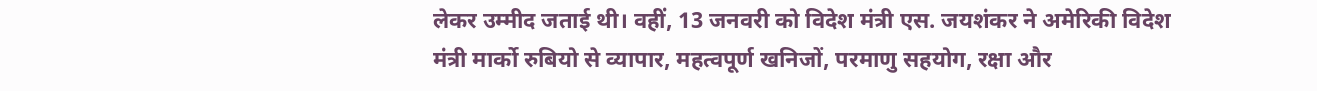लेकर उम्मीद जताई थी। वहीं, 13 जनवरी को विदेश मंत्री एस. जयशंकर ने अमेरिकी विदेश मंत्री मार्को रुबियो से व्यापार, महत्वपूर्ण खनिजों, परमाणु सहयोग, रक्षा और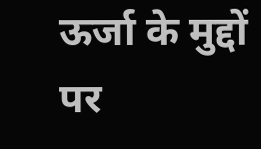ऊर्जा के मुद्दों पर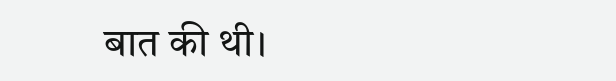बात की थी।